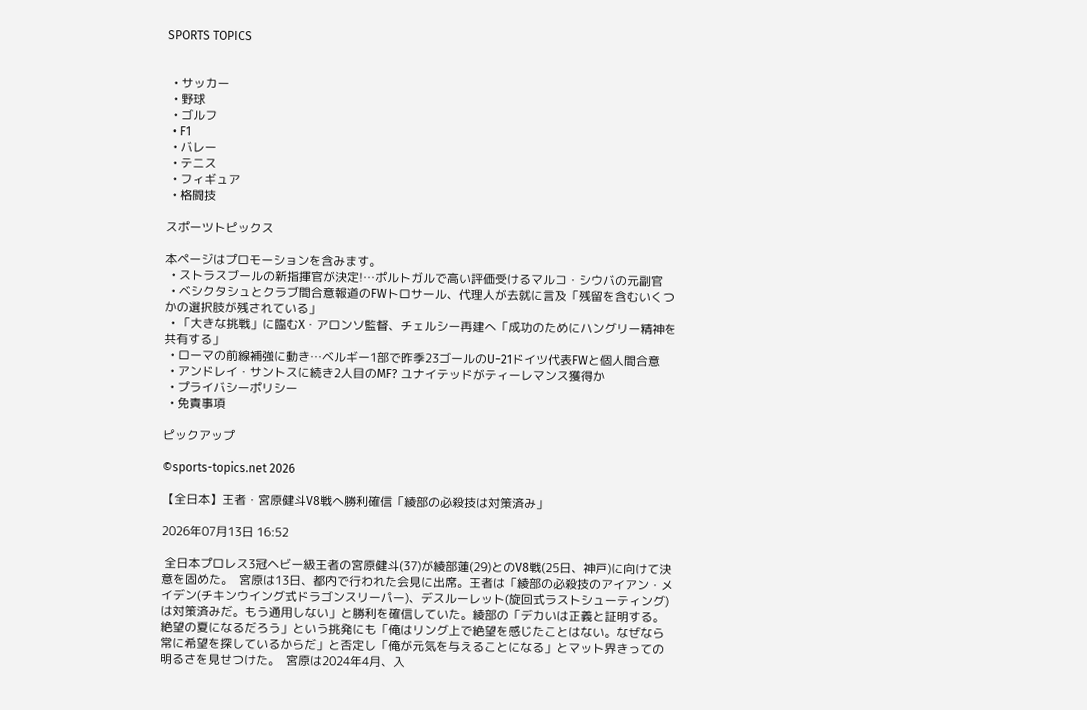SPORTS TOPICS


  • サッカー
  • 野球
  • ゴルフ
  • F1
  • バレー
  • テニス
  • フィギュア
  • 格闘技

スポーツトピックス

本ページはプロモーションを含みます。
  • ストラスブールの新指揮官が決定!…ポルトガルで高い評価受けるマルコ・シウバの元副官
  • ベシクタシュとクラブ間合意報道のFWトロサール、代理人が去就に言及「残留を含むいくつかの選択肢が残されている」
  • 「大きな挑戦」に臨むX・アロンソ監督、チェルシー再建へ「成功のためにハングリー精神を共有する」
  • ローマの前線補強に動き…ベルギー1部で昨季23ゴールのU−21ドイツ代表FWと個人間合意
  • アンドレイ・サントスに続き2人目のMF? ユナイテッドがティーレマンス獲得か
  • プライバシーポリシー
  • 免責事項

ピックアップ

©sports-topics.net 2026

【全日本】王者・宮原健斗V8戦へ勝利確信「綾部の必殺技は対策済み」

2026年07月13日 16:52

 全日本プロレス3冠ヘビー級王者の宮原健斗(37)が綾部蓮(29)とのV8戦(25日、神戸)に向けて決意を固めた。  宮原は13日、都内で行われた会見に出席。王者は「綾部の必殺技のアイアン・メイデン(チキンウイング式ドラゴンスリーパー)、デスルーレット(旋回式ラストシューティング)は対策済みだ。もう通用しない」と勝利を確信していた。綾部の「デカいは正義と証明する。絶望の夏になるだろう」という挑発にも「俺はリング上で絶望を感じたことはない。なぜなら常に希望を探しているからだ」と否定し「俺が元気を与えることになる」とマット界きっての明るさを見せつけた。  宮原は2024年4月、入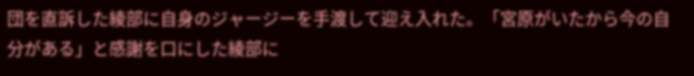団を直訴した綾部に自身のジャージーを手渡して迎え入れた。「宮原がいたから今の自分がある」と感謝を口にした綾部に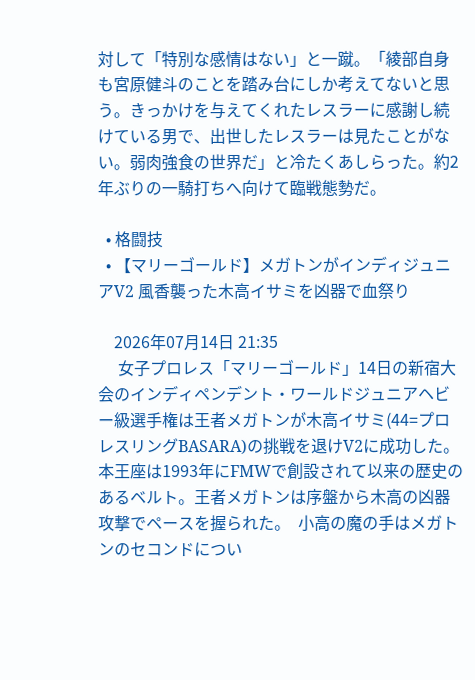対して「特別な感情はない」と一蹴。「綾部自身も宮原健斗のことを踏み台にしか考えてないと思う。きっかけを与えてくれたレスラーに感謝し続けている男で、出世したレスラーは見たことがない。弱肉強食の世界だ」と冷たくあしらった。約2年ぶりの一騎打ちへ向けて臨戦態勢だ。

  • 格闘技
  • 【マリーゴールド】メガトンがインディジュニアV2 風香襲った木高イサミを凶器で血祭り

    2026年07月14日 21:35
     女子プロレス「マリーゴールド」14日の新宿大会のインディペンデント・ワールドジュニアヘビー級選手権は王者メガトンが木高イサミ(44=プロレスリングBASARA)の挑戦を退けV2に成功した。  本王座は1993年にFMWで創設されて以来の歴史のあるベルト。王者メガトンは序盤から木高の凶器攻撃でペースを握られた。  小高の魔の手はメガトンのセコンドについ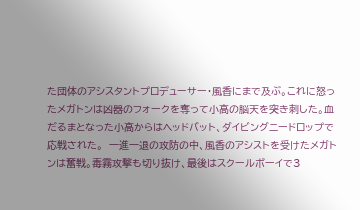た団体のアシスタントプロデューサー・風香にまで及ぶ。これに怒ったメガトンは凶器のフォークを奪って小高の脳天を突き刺した。血だるまとなった小高からはヘッドバット、ダイビングニードロップで応戦された。  一進一退の攻防の中、風香のアシストを受けたメガトンは奮戦。毒霧攻撃も切り抜け、最後はスクールボーイで3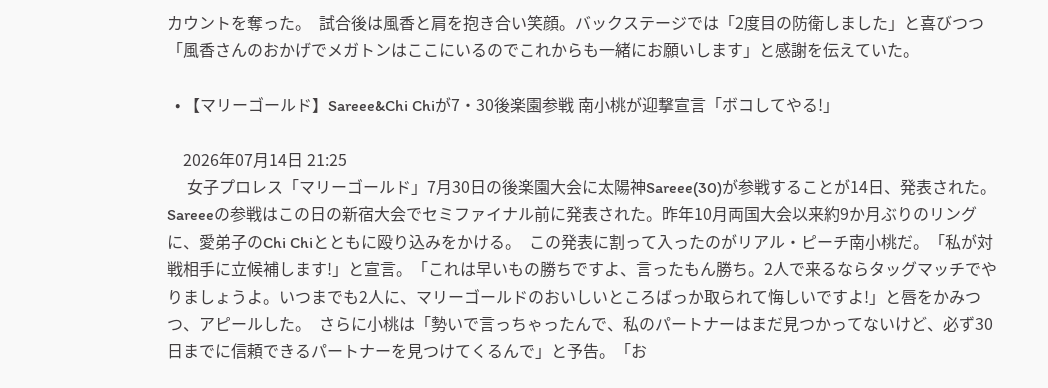カウントを奪った。  試合後は風香と肩を抱き合い笑顔。バックステージでは「2度目の防衛しました」と喜びつつ「風香さんのおかげでメガトンはここにいるのでこれからも一緒にお願いします」と感謝を伝えていた。

  • 【マリーゴールド】Sareee&Chi Chiが7・30後楽園参戦 南小桃が迎撃宣言「ボコしてやる!」

    2026年07月14日 21:25
     女子プロレス「マリーゴールド」7月30日の後楽園大会に太陽神Sareee(30)が参戦することが14日、発表された。  Sareeeの参戦はこの日の新宿大会でセミファイナル前に発表された。昨年10月両国大会以来約9か月ぶりのリングに、愛弟子のChi Chiとともに殴り込みをかける。  この発表に割って入ったのがリアル・ピーチ南小桃だ。「私が対戦相手に立候補します!」と宣言。「これは早いもの勝ちですよ、言ったもん勝ち。2人で来るならタッグマッチでやりましょうよ。いつまでも2人に、マリーゴールドのおいしいところばっか取られて悔しいですよ!」と唇をかみつつ、アピールした。  さらに小桃は「勢いで言っちゃったんで、私のパートナーはまだ見つかってないけど、必ず30日までに信頼できるパートナーを見つけてくるんで」と予告。「お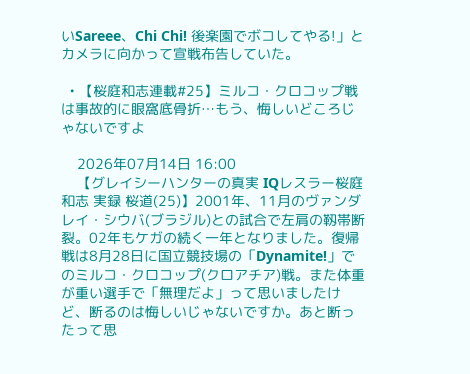いSareee、Chi Chi! 後楽園でボコしてやる!」とカメラに向かって宣戦布告していた。

  • 【桜庭和志連載#25】ミルコ・クロコップ戦は事故的に眼窩底骨折…もう、悔しいどころじゃないですよ

    2026年07月14日 16:00
    【グレイシーハンターの真実 IQレスラー桜庭和志 実録 桜道(25)】2001年、11月のヴァンダレイ・シウバ(ブラジル)との試合で左肩の靱帯断裂。02年もケガの続く一年となりました。復帰戦は8月28日に国立競技場の「Dynamite!」でのミルコ・クロコップ(クロアチア)戦。また体重が重い選手で「無理だよ」って思いましたけど、断るのは悔しいじゃないですか。あと断ったって思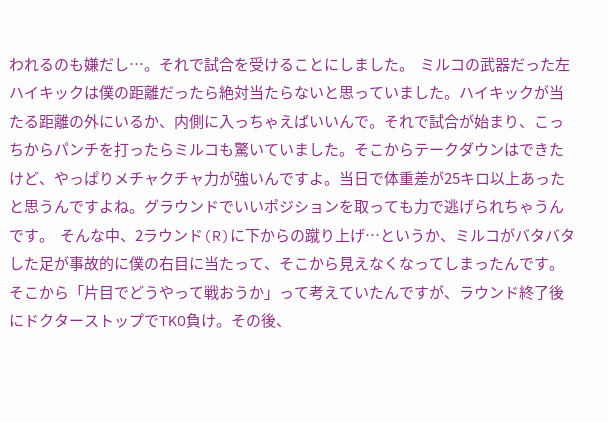われるのも嫌だし…。それで試合を受けることにしました。  ミルコの武器だった左ハイキックは僕の距離だったら絶対当たらないと思っていました。ハイキックが当たる距離の外にいるか、内側に入っちゃえばいいんで。それで試合が始まり、こっちからパンチを打ったらミルコも驚いていました。そこからテークダウンはできたけど、やっぱりメチャクチャ力が強いんですよ。当日で体重差が25キロ以上あったと思うんですよね。グラウンドでいいポジションを取っても力で逃げられちゃうんです。  そんな中、2ラウンド(R)に下からの蹴り上げ…というか、ミルコがバタバタした足が事故的に僕の右目に当たって、そこから見えなくなってしまったんです。そこから「片目でどうやって戦おうか」って考えていたんですが、ラウンド終了後にドクターストップでTKO負け。その後、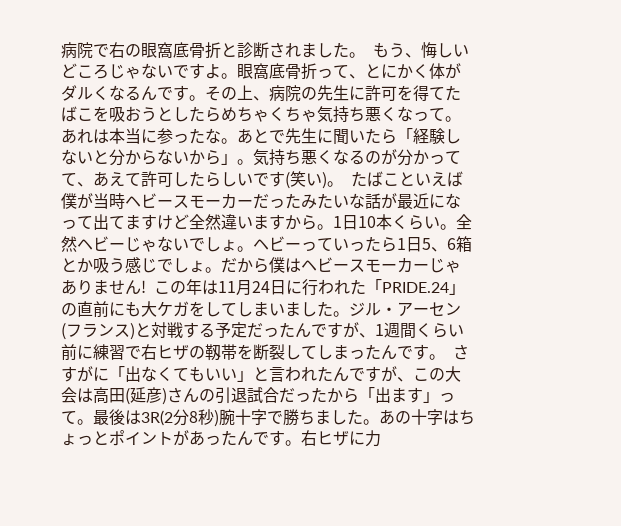病院で右の眼窩底骨折と診断されました。  もう、悔しいどころじゃないですよ。眼窩底骨折って、とにかく体がダルくなるんです。その上、病院の先生に許可を得てたばこを吸おうとしたらめちゃくちゃ気持ち悪くなって。あれは本当に参ったな。あとで先生に聞いたら「経験しないと分からないから」。気持ち悪くなるのが分かってて、あえて許可したらしいです(笑い)。  たばこといえば僕が当時ヘビースモーカーだったみたいな話が最近になって出てますけど全然違いますから。1日10本くらい。全然ヘビーじゃないでしょ。ヘビーっていったら1日5、6箱とか吸う感じでしょ。だから僕はヘビースモーカーじゃありません!  この年は11月24日に行われた「PRIDE.24」の直前にも大ケガをしてしまいました。ジル・アーセン(フランス)と対戦する予定だったんですが、1週間くらい前に練習で右ヒザの靱帯を断裂してしまったんです。  さすがに「出なくてもいい」と言われたんですが、この大会は高田(延彦)さんの引退試合だったから「出ます」って。最後は3R(2分8秒)腕十字で勝ちました。あの十字はちょっとポイントがあったんです。右ヒザに力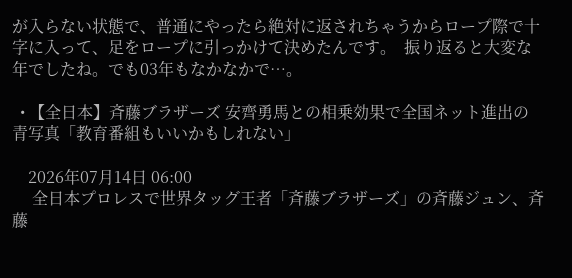が入らない状態で、普通にやったら絶対に返されちゃうからロープ際で十字に入って、足をロープに引っかけて決めたんです。  振り返ると大変な年でしたね。でも03年もなかなかで…。

  • 【全日本】斉藤ブラザーズ 安齊勇馬との相乗効果で全国ネット進出の青写真「教育番組もいいかもしれない」

    2026年07月14日 06:00
     全日本プロレスで世界タッグ王者「斉藤ブラザーズ」の斉藤ジュン、斉藤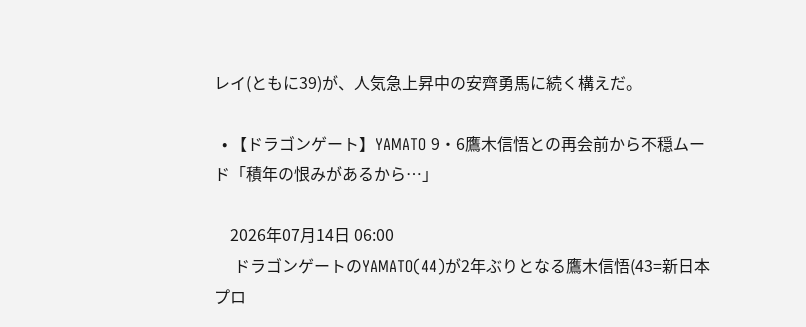レイ(ともに39)が、人気急上昇中の安齊勇馬に続く構えだ。

  • 【ドラゴンゲート】YAMATO 9・6鷹木信悟との再会前から不穏ムード「積年の恨みがあるから…」

    2026年07月14日 06:00
     ドラゴンゲートのYAMATO(44)が2年ぶりとなる鷹木信悟(43=新日本プロ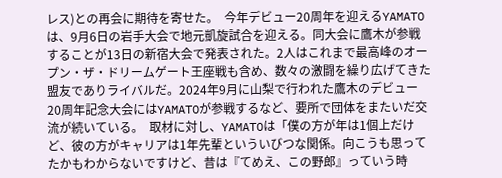レス)との再会に期待を寄せた。  今年デビュー20周年を迎えるYAMATOは、9月6日の岩手大会で地元凱旋試合を迎える。同大会に鷹木が参戦することが13日の新宿大会で発表された。2人はこれまで最高峰のオープン・ザ・ドリームゲート王座戦も含め、数々の激闘を繰り広げてきた盟友でありライバルだ。2024年9月に山梨で行われた鷹木のデビュー20周年記念大会にはYAMATOが参戦するなど、要所で団体をまたいだ交流が続いている。  取材に対し、YAMATOは「僕の方が年は1個上だけど、彼の方がキャリアは1年先輩といういびつな関係。向こうも思ってたかもわからないですけど、昔は『てめえ、この野郎』っていう時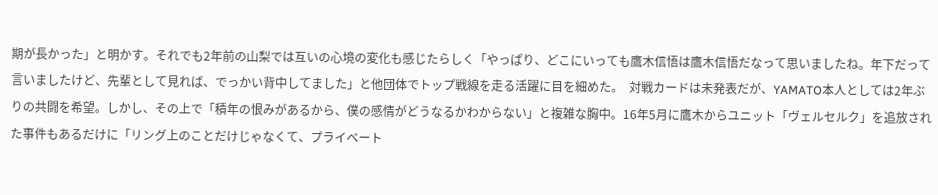期が長かった」と明かす。それでも2年前の山梨では互いの心境の変化も感じたらしく「やっぱり、どこにいっても鷹木信悟は鷹木信悟だなって思いましたね。年下だって言いましたけど、先輩として見れば、でっかい背中してました」と他団体でトップ戦線を走る活躍に目を細めた。  対戦カードは未発表だが、YAMATO本人としては2年ぶりの共闘を希望。しかし、その上で「積年の恨みがあるから、僕の感情がどうなるかわからない」と複雑な胸中。16年5月に鷹木からユニット「ヴェルセルク」を追放された事件もあるだけに「リング上のことだけじゃなくて、プライベート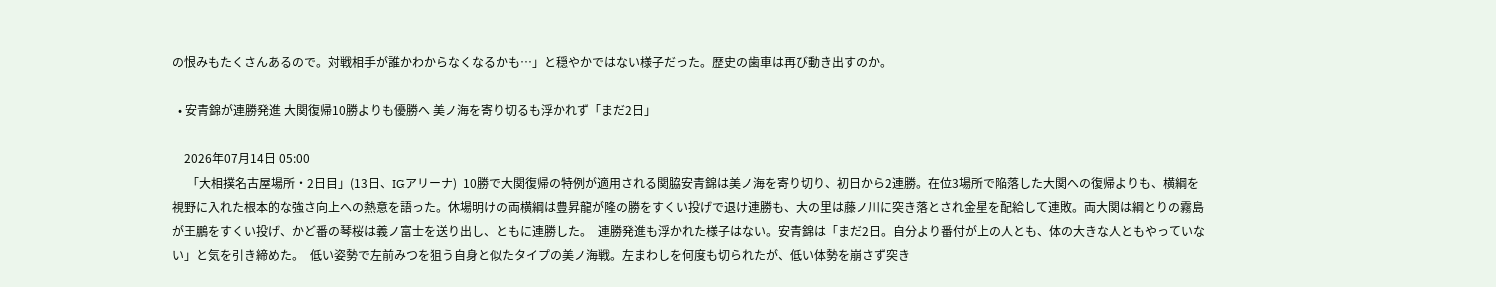の恨みもたくさんあるので。対戦相手が誰かわからなくなるかも…」と穏やかではない様子だった。歴史の歯車は再び動き出すのか。

  • 安青錦が連勝発進 大関復帰10勝よりも優勝へ 美ノ海を寄り切るも浮かれず「まだ2日」

    2026年07月14日 05:00
     「大相撲名古屋場所・2日目」(13日、IGアリーナ)  10勝で大関復帰の特例が適用される関脇安青錦は美ノ海を寄り切り、初日から2連勝。在位3場所で陥落した大関への復帰よりも、横綱を視野に入れた根本的な強さ向上への熱意を語った。休場明けの両横綱は豊昇龍が隆の勝をすくい投げで退け連勝も、大の里は藤ノ川に突き落とされ金星を配給して連敗。両大関は綱とりの霧島が王鵬をすくい投げ、かど番の琴桜は義ノ富士を送り出し、ともに連勝した。  連勝発進も浮かれた様子はない。安青錦は「まだ2日。自分より番付が上の人とも、体の大きな人ともやっていない」と気を引き締めた。  低い姿勢で左前みつを狙う自身と似たタイプの美ノ海戦。左まわしを何度も切られたが、低い体勢を崩さず突き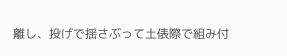離し、投げで揺さぶって土俵際で組み付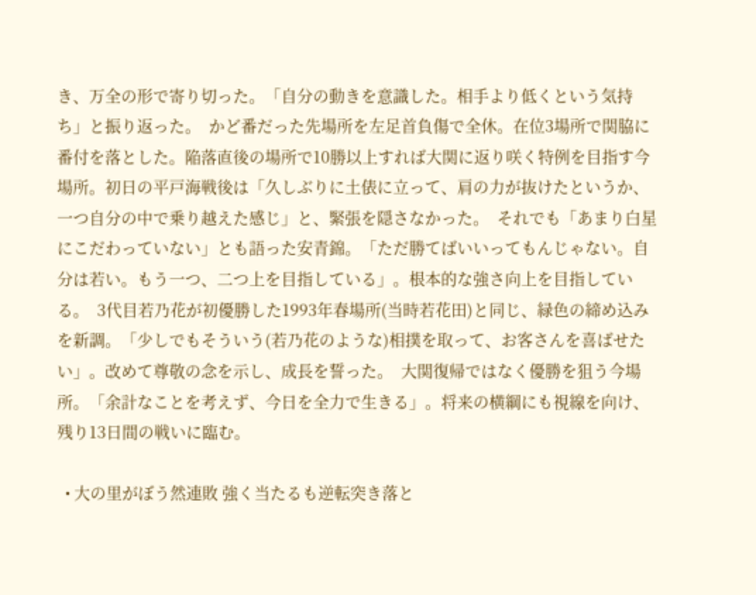き、万全の形で寄り切った。「自分の動きを意識した。相手より低くという気持ち」と振り返った。  かど番だった先場所を左足首負傷で全休。在位3場所で関脇に番付を落とした。陥落直後の場所で10勝以上すれば大関に返り咲く特例を目指す今場所。初日の平戸海戦後は「久しぶりに土俵に立って、肩の力が抜けたというか、一つ自分の中で乗り越えた感じ」と、緊張を隠さなかった。  それでも「あまり白星にこだわっていない」とも語った安青錦。「ただ勝てばいいってもんじゃない。自分は若い。もう一つ、二つ上を目指している」。根本的な強さ向上を目指している。  3代目若乃花が初優勝した1993年春場所(当時若花田)と同じ、緑色の締め込みを新調。「少しでもそういう(若乃花のような)相撲を取って、お客さんを喜ばせたい」。改めて尊敬の念を示し、成長を誓った。  大関復帰ではなく優勝を狙う今場所。「余計なことを考えず、今日を全力で生きる」。将来の横綱にも視線を向け、残り13日間の戦いに臨む。

  • 大の里がぼう然連敗 強く当たるも逆転突き落と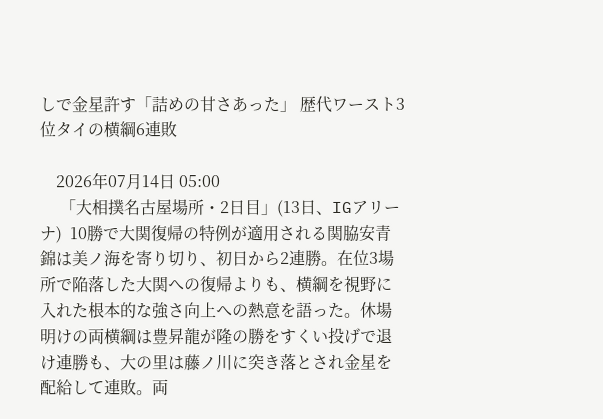しで金星許す「詰めの甘さあった」 歴代ワースト3位タイの横綱6連敗

    2026年07月14日 05:00
     「大相撲名古屋場所・2日目」(13日、IGアリーナ)  10勝で大関復帰の特例が適用される関脇安青錦は美ノ海を寄り切り、初日から2連勝。在位3場所で陥落した大関への復帰よりも、横綱を視野に入れた根本的な強さ向上への熱意を語った。休場明けの両横綱は豊昇龍が隆の勝をすくい投げで退け連勝も、大の里は藤ノ川に突き落とされ金星を配給して連敗。両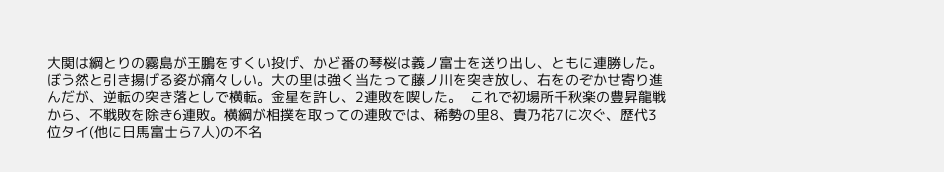大関は綱とりの霧島が王鵬をすくい投げ、かど番の琴桜は義ノ富士を送り出し、ともに連勝した。  ぼう然と引き揚げる姿が痛々しい。大の里は強く当たって藤ノ川を突き放し、右をのぞかせ寄り進んだが、逆転の突き落としで横転。金星を許し、2連敗を喫した。  これで初場所千秋楽の豊昇龍戦から、不戦敗を除き6連敗。横綱が相撲を取っての連敗では、稀勢の里8、貴乃花7に次ぐ、歴代3位タイ(他に日馬富士ら7人)の不名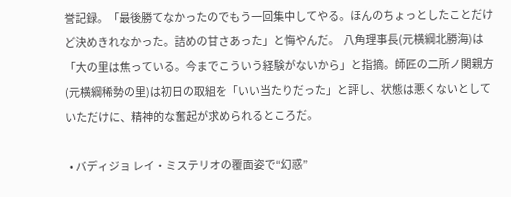誉記録。「最後勝てなかったのでもう一回集中してやる。ほんのちょっとしたことだけど決めきれなかった。詰めの甘さあった」と悔やんだ。  八角理事長(元横綱北勝海)は「大の里は焦っている。今までこういう経験がないから」と指摘。師匠の二所ノ関親方(元横綱稀勢の里)は初日の取組を「いい当たりだった」と評し、状態は悪くないとしていただけに、精神的な奮起が求められるところだ。

  • バディジョ レイ・ミステリオの覆面姿で“幻惑”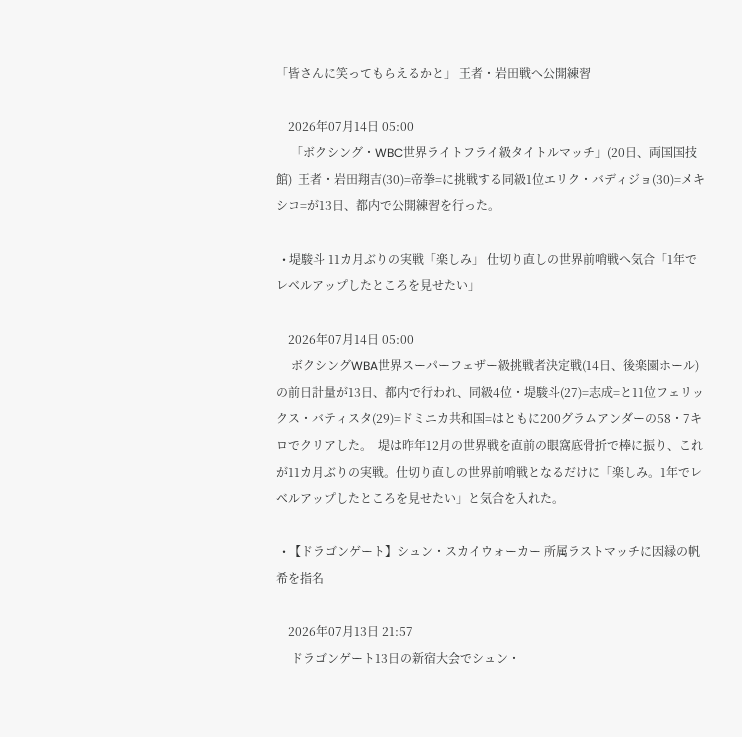「皆さんに笑ってもらえるかと」 王者・岩田戦へ公開練習

    2026年07月14日 05:00
     「ボクシング・WBC世界ライトフライ級タイトルマッチ」(20日、両国国技館)  王者・岩田翔吉(30)=帝拳=に挑戦する同級1位エリク・バディジョ(30)=メキシコ=が13日、都内で公開練習を行った。

  • 堤駿斗 11カ月ぶりの実戦「楽しみ」 仕切り直しの世界前哨戦へ気合「1年でレベルアップしたところを見せたい」

    2026年07月14日 05:00
     ボクシングWBA世界スーパーフェザー級挑戦者決定戦(14日、後楽園ホール)の前日計量が13日、都内で行われ、同級4位・堤駿斗(27)=志成=と11位フェリックス・バティスタ(29)=ドミニカ共和国=はともに200グラムアンダーの58・7キロでクリアした。  堤は昨年12月の世界戦を直前の眼窩底骨折で棒に振り、これが11カ月ぶりの実戦。仕切り直しの世界前哨戦となるだけに「楽しみ。1年でレベルアップしたところを見せたい」と気合を入れた。

  • 【ドラゴンゲート】シュン・スカイウォーカー 所属ラストマッチに因縁の帆希を指名

    2026年07月13日 21:57
     ドラゴンゲート13日の新宿大会でシュン・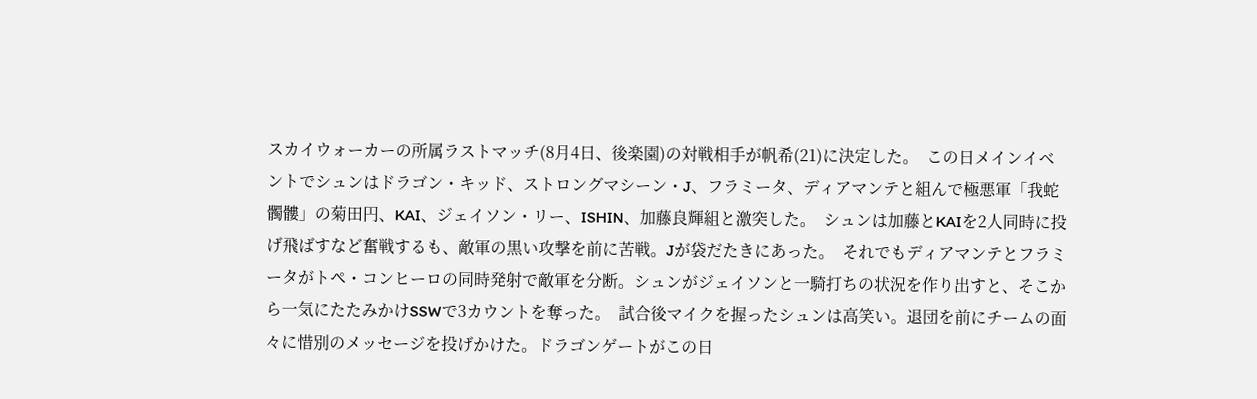スカイウォーカーの所属ラストマッチ(8月4日、後楽園)の対戦相手が帆希(21)に決定した。  この日メインイベントでシュンはドラゴン・キッド、ストロングマシーン・J、フラミータ、ディアマンテと組んで極悪軍「我蛇髑髏」の菊田円、KAI、ジェイソン・リー、ISHIN、加藤良輝組と激突した。  シュンは加藤とKAIを2人同時に投げ飛ばすなど奮戦するも、敵軍の黒い攻撃を前に苦戦。Jが袋だたきにあった。  それでもディアマンテとフラミータがトペ・コンヒーロの同時発射で敵軍を分断。シュンがジェイソンと一騎打ちの状況を作り出すと、そこから一気にたたみかけSSWで3カウントを奪った。  試合後マイクを握ったシュンは高笑い。退団を前にチームの面々に惜別のメッセージを投げかけた。ドラゴンゲートがこの日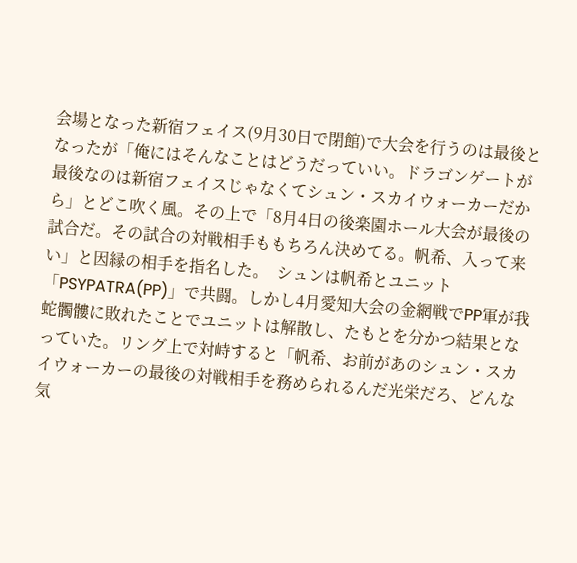会場となった新宿フェイス(9月30日で閉館)で大会を行うのは最後となったが「俺にはそんなことはどうだっていい。ドラゴンゲートが最後なのは新宿フェイスじゃなくてシュン・スカイウォーカーだから」とどこ吹く風。その上で「8月4日の後楽園ホール大会が最後の試合だ。その試合の対戦相手ももちろん決めてる。帆希、入って来い」と因縁の相手を指名した。  シュンは帆希とユニット「PSYPATRA(PP)」で共闘。しかし4月愛知大会の金網戦でPP軍が我蛇髑髏に敗れたことでユニットは解散し、たもとを分かつ結果となっていた。リング上で対峙すると「帆希、お前があのシュン・スカイウォーカーの最後の対戦相手を務められるんだ光栄だろ、どんな気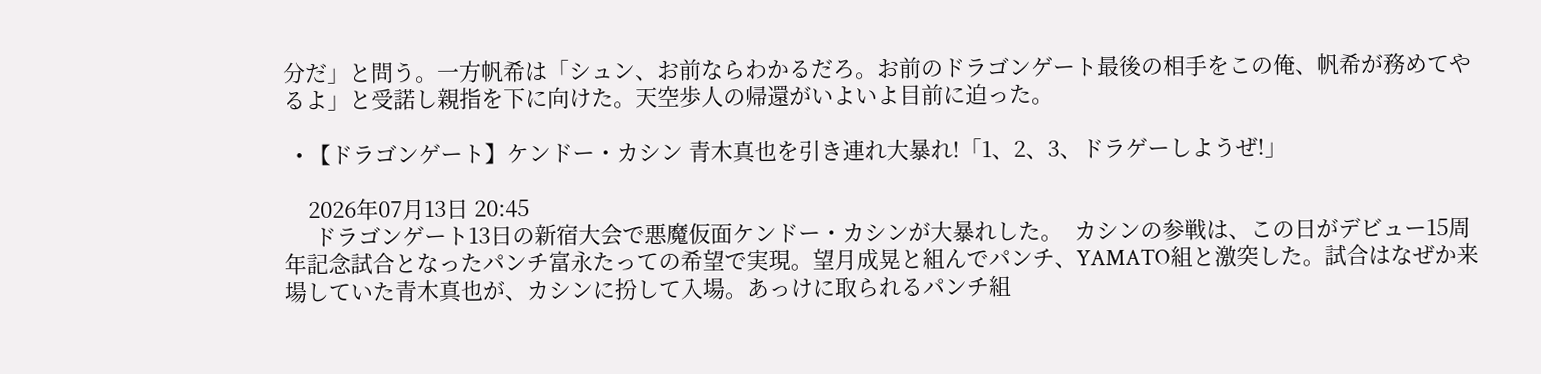分だ」と問う。一方帆希は「シュン、お前ならわかるだろ。お前のドラゴンゲート最後の相手をこの俺、帆希が務めてやるよ」と受諾し親指を下に向けた。天空歩人の帰還がいよいよ目前に迫った。

  • 【ドラゴンゲート】ケンドー・カシン 青木真也を引き連れ大暴れ!「1、2、3、ドラゲーしようぜ!」

    2026年07月13日 20:45
     ドラゴンゲート13日の新宿大会で悪魔仮面ケンドー・カシンが大暴れした。  カシンの参戦は、この日がデビュー15周年記念試合となったパンチ富永たっての希望で実現。望月成晃と組んでパンチ、YAMATO組と激突した。試合はなぜか来場していた青木真也が、カシンに扮して入場。あっけに取られるパンチ組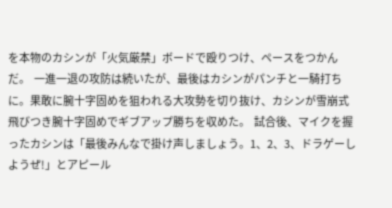を本物のカシンが「火気厳禁」ボードで殴りつけ、ペースをつかんだ。  一進一退の攻防は続いたが、最後はカシンがパンチと一騎打ちに。果敢に腕十字固めを狙われる大攻勢を切り抜け、カシンが雪崩式飛びつき腕十字固めでギブアップ勝ちを収めた。  試合後、マイクを握ったカシンは「最後みんなで掛け声しましょう。1、2、3、ドラゲーしようぜ!」とアピール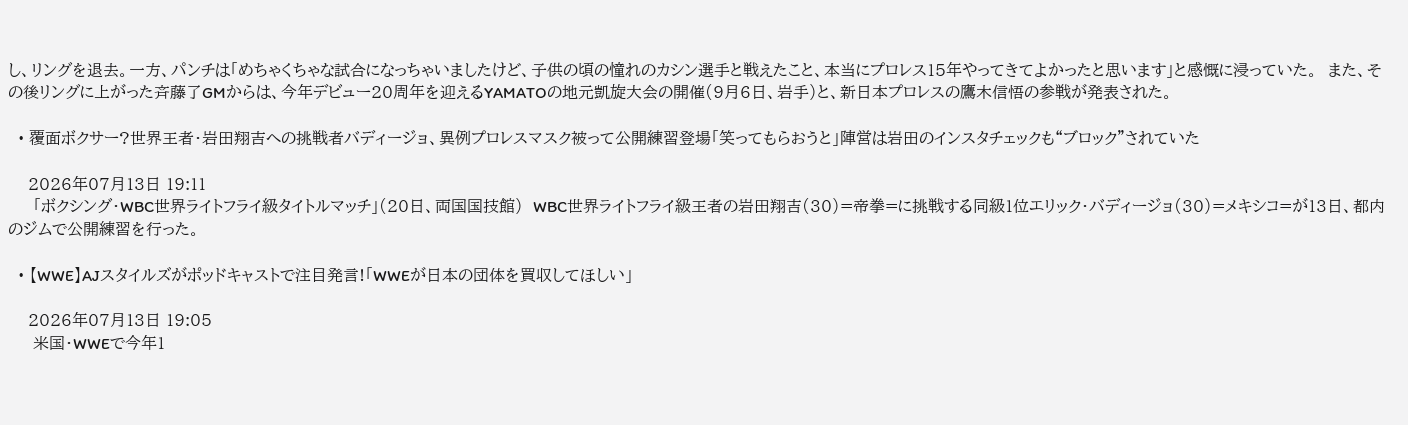し、リングを退去。一方、パンチは「めちゃくちゃな試合になっちゃいましたけど、子供の頃の憧れのカシン選手と戦えたこと、本当にプロレス15年やってきてよかったと思います」と感慨に浸っていた。  また、その後リングに上がった斉藤了GMからは、今年デビュー20周年を迎えるYAMATOの地元凱旋大会の開催(9月6日、岩手)と、新日本プロレスの鷹木信悟の参戦が発表された。

  • 覆面ボクサー?世界王者・岩田翔吉への挑戦者バディージョ、異例プロレスマスク被って公開練習登場「笑ってもらおうと」陣営は岩田のインスタチェックも“ブロック”されていた

    2026年07月13日 19:11
     「ボクシング・WBC世界ライトフライ級タイトルマッチ」(20日、両国国技館)  WBC世界ライトフライ級王者の岩田翔吉(30)=帝拳=に挑戦する同級1位エリック・バディージョ(30)=メキシコ=が13日、都内のジムで公開練習を行った。

  • 【WWE】AJスタイルズがポッドキャストで注目発言!「WWEが日本の団体を買収してほしい」

    2026年07月13日 19:05
     米国・WWEで今年1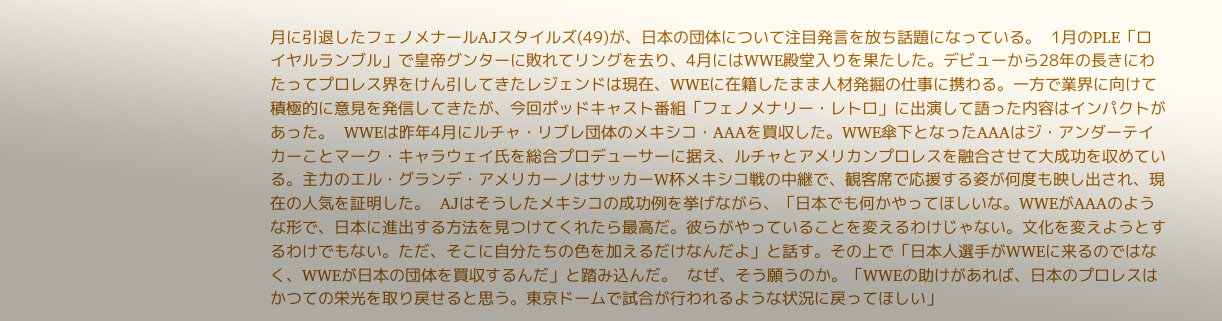月に引退したフェノメナールAJスタイルズ(49)が、日本の団体について注目発言を放ち話題になっている。  1月のPLE「ロイヤルランブル」で皇帝グンターに敗れてリングを去り、4月にはWWE殿堂入りを果たした。デビューから28年の長きにわたってプロレス界をけん引してきたレジェンドは現在、WWEに在籍したまま人材発掘の仕事に携わる。一方で業界に向けて積極的に意見を発信してきたが、今回ポッドキャスト番組「フェノメナリー・レトロ」に出演して語った内容はインパクトがあった。  WWEは昨年4月にルチャ・リブレ団体のメキシコ・AAAを買収した。WWE傘下となったAAAはジ・アンダーテイカーことマーク・キャラウェイ氏を総合プロデューサーに据え、ルチャとアメリカンプロレスを融合させて大成功を収めている。主力のエル・グランデ・アメリカーノはサッカーW杯メキシコ戦の中継で、観客席で応援する姿が何度も映し出され、現在の人気を証明した。  AJはそうしたメキシコの成功例を挙げながら、「日本でも何かやってほしいな。WWEがAAAのような形で、日本に進出する方法を見つけてくれたら最高だ。彼らがやっていることを変えるわけじゃない。文化を変えようとするわけでもない。ただ、そこに自分たちの色を加えるだけなんだよ」と話す。その上で「日本人選手がWWEに来るのではなく、WWEが日本の団体を買収するんだ」と踏み込んだ。  なぜ、そう願うのか。「WWEの助けがあれば、日本のプロレスはかつての栄光を取り戻せると思う。東京ドームで試合が行われるような状況に戻ってほしい」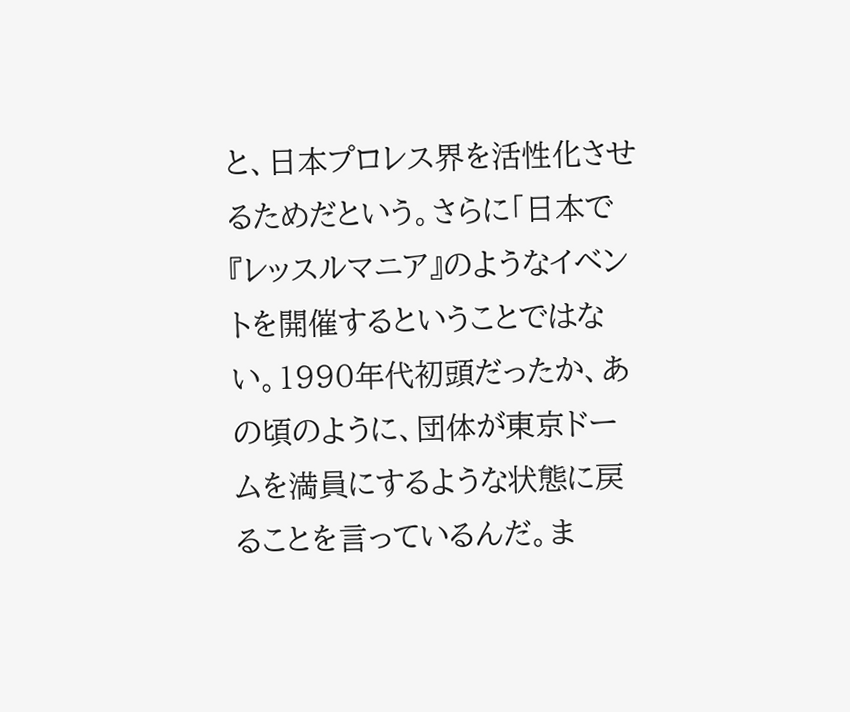と、日本プロレス界を活性化させるためだという。さらに「日本で『レッスルマニア』のようなイベントを開催するということではない。1990年代初頭だったか、あの頃のように、団体が東京ドームを満員にするような状態に戻ることを言っているんだ。ま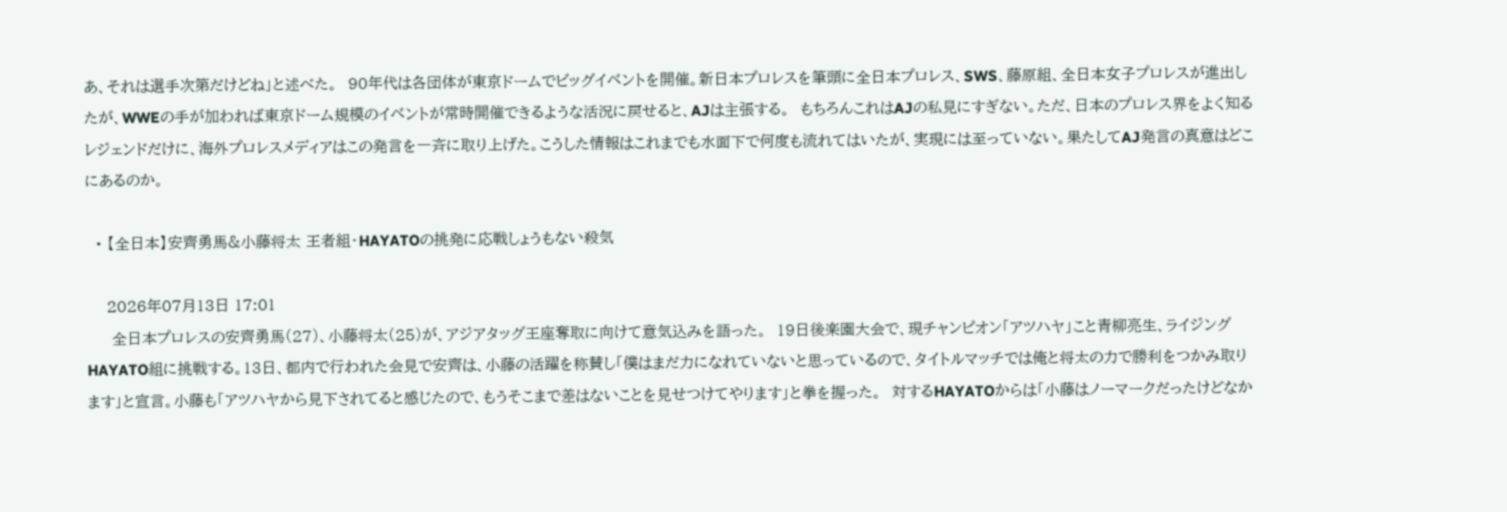あ、それは選手次第だけどね」と述べた。  90年代は各団体が東京ドームでビッグイベントを開催。新日本プロレスを筆頭に全日本プロレス、SWS、藤原組、全日本女子プロレスが進出したが、WWEの手が加われば東京ドーム規模のイベントが常時開催できるような活況に戻せると、AJは主張する。  もちろんこれはAJの私見にすぎない。ただ、日本のプロレス界をよく知るレジェンドだけに、海外プロレスメディアはこの発言を一斉に取り上げた。こうした情報はこれまでも水面下で何度も流れてはいたが、実現には至っていない。果たしてAJ発言の真意はどこにあるのか。

  • 【全日本】安齊勇馬&小藤将太 王者組・HAYATOの挑発に応戦しょうもない殺気

    2026年07月13日 17:01
     全日本プロレスの安齊勇馬(27)、小藤将太(25)が、アジアタッグ王座奪取に向けて意気込みを語った。  19日後楽園大会で、現チャンピオン「アツハヤ」こと青柳亮生、ライジングHAYATO組に挑戦する。13日、都内で行われた会見で安齊は、小藤の活躍を称賛し「僕はまだ力になれていないと思っているので、タイトルマッチでは俺と将太の力で勝利をつかみ取ります」と宣言。小藤も「アツハヤから見下されてると感じたので、もうそこまで差はないことを見せつけてやります」と拳を握った。  対するHAYATOからは「小藤はノーマークだったけどなか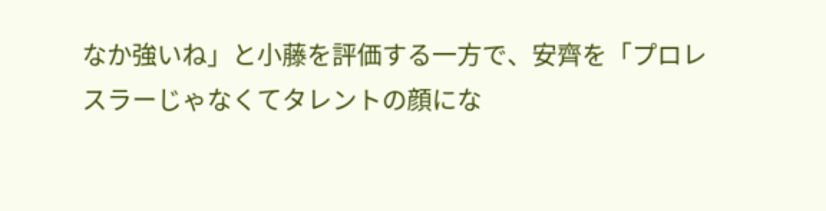なか強いね」と小藤を評価する一方で、安齊を「プロレスラーじゃなくてタレントの顔にな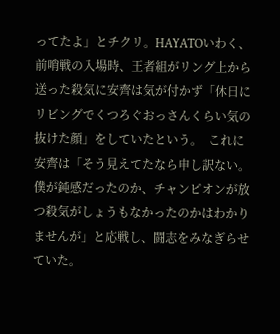ってたよ」とチクリ。HAYATOいわく、前哨戦の入場時、王者組がリング上から送った殺気に安齊は気が付かず「休日にリビングでくつろぐおっさんくらい気の抜けた顔」をしていたという。  これに安齊は「そう見えてたなら申し訳ない。僕が鈍感だったのか、チャンピオンが放つ殺気がしょうもなかったのかはわかりませんが」と応戦し、闘志をみなぎらせていた。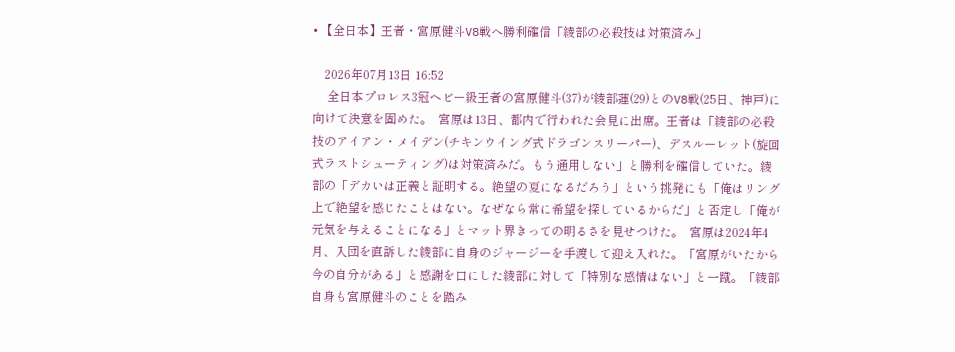• 【全日本】王者・宮原健斗V8戦へ勝利確信「綾部の必殺技は対策済み」

    2026年07月13日 16:52
     全日本プロレス3冠ヘビー級王者の宮原健斗(37)が綾部蓮(29)とのV8戦(25日、神戸)に向けて決意を固めた。  宮原は13日、都内で行われた会見に出席。王者は「綾部の必殺技のアイアン・メイデン(チキンウイング式ドラゴンスリーパー)、デスルーレット(旋回式ラストシューティング)は対策済みだ。もう通用しない」と勝利を確信していた。綾部の「デカいは正義と証明する。絶望の夏になるだろう」という挑発にも「俺はリング上で絶望を感じたことはない。なぜなら常に希望を探しているからだ」と否定し「俺が元気を与えることになる」とマット界きっての明るさを見せつけた。  宮原は2024年4月、入団を直訴した綾部に自身のジャージーを手渡して迎え入れた。「宮原がいたから今の自分がある」と感謝を口にした綾部に対して「特別な感情はない」と一蹴。「綾部自身も宮原健斗のことを踏み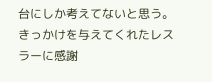台にしか考えてないと思う。きっかけを与えてくれたレスラーに感謝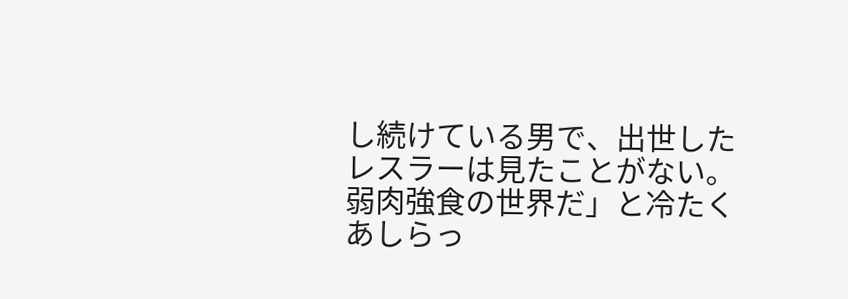し続けている男で、出世したレスラーは見たことがない。弱肉強食の世界だ」と冷たくあしらっ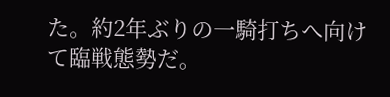た。約2年ぶりの一騎打ちへ向けて臨戦態勢だ。